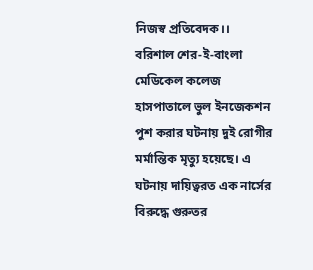নিজস্ব প্রতিবেদক।।
বরিশাল শের-ই-বাংলা মেডিকেল কলেজ হাসপাতালে ভুল ইনজেকশন পুশ করার ঘটনায় দুই রোগীর মর্মান্তিক মৃত্যু হয়েছে। এ ঘটনায় দায়িত্বরত এক নার্সের বিরুদ্ধে গুরুতর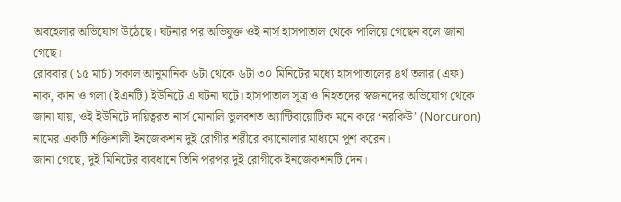অবহেলার অভিযোগ উঠেছে। ঘটনার পর অভিযুক্ত ওই নার্স হাসপাতাল থেকে পালিয়ে গেছেন বলে জানা গেছে।
রোববার (১৫ মার্চ) সকাল আনুমানিক ৬টা থেকে ৬টা ৩০ মিনিটের মধ্যে হাসপাতালের ৪র্থ তলার (এফ) নাক, কান ও গলা (ইএনটি) ইউনিটে এ ঘটনা ঘটে। হাসপাতাল সূত্র ও নিহতদের স্বজনদের অভিযোগ থেকে জানা যায়, ওই ইউনিটে দায়িত্বরত নার্স মোনালি ভুলবশত অ্যান্টিবায়োটিক মনে করে ‘নরকিউ’ (Norcuron) নামের একটি শক্তিশালী ইনজেকশন দুই রোগীর শরীরে ক্যানোলার মাধ্যমে পুশ করেন।
জানা গেছে, দুই মিনিটের ব্যবধানে তিনি পরপর দুই রোগীকে ইনজেকশনটি দেন।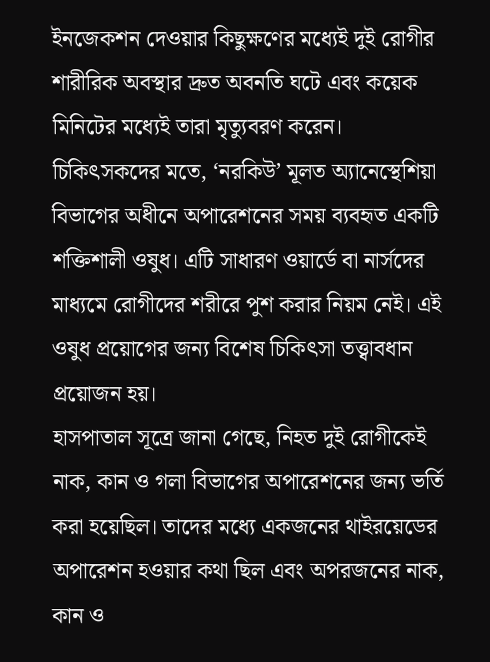ইনজেকশন দেওয়ার কিছুক্ষণের মধ্যেই দুই রোগীর শারীরিক অবস্থার দ্রুত অবনতি ঘটে এবং কয়েক মিনিটের মধ্যেই তারা মৃত্যুবরণ করেন।
চিকিৎসকদের মতে, ‘নরকিউ’ মূলত অ্যানেস্থেশিয়া বিভাগের অধীনে অপারেশনের সময় ব্যবহৃত একটি শক্তিশালী ওষুধ। এটি সাধারণ ওয়ার্ডে বা নার্সদের মাধ্যমে রোগীদের শরীরে পুশ করার নিয়ম নেই। এই ওষুধ প্রয়োগের জন্য বিশেষ চিকিৎসা তত্ত্বাবধান প্রয়োজন হয়।
হাসপাতাল সূত্রে জানা গেছে, নিহত দুই রোগীকেই নাক, কান ও গলা বিভাগের অপারেশনের জন্য ভর্তি করা হয়েছিল। তাদের মধ্যে একজনের থাইরয়েডের অপারেশন হওয়ার কথা ছিল এবং অপরজনের নাক, কান ও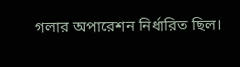গলার অপারেশন নির্ধারিত ছিল।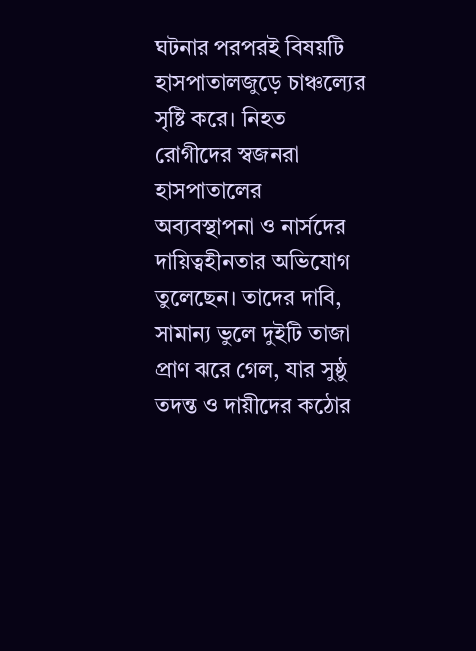ঘটনার পরপরই বিষয়টি হাসপাতালজুড়ে চাঞ্চল্যের সৃষ্টি করে। নিহত রোগীদের স্বজনরা হাসপাতালের অব্যবস্থাপনা ও নার্সদের দায়িত্বহীনতার অভিযোগ তুলেছেন। তাদের দাবি, সামান্য ভুলে দুইটি তাজা প্রাণ ঝরে গেল, যার সুষ্ঠু তদন্ত ও দায়ীদের কঠোর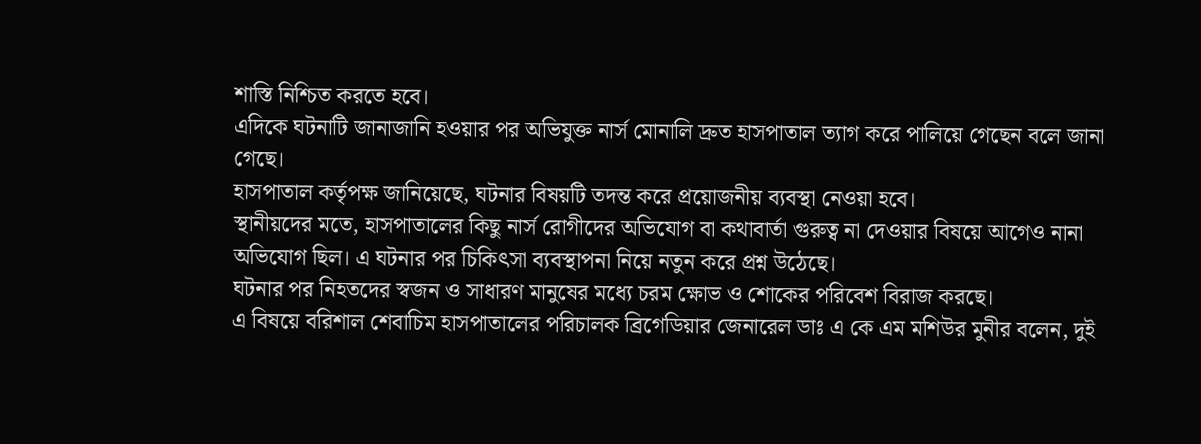শাস্তি নিশ্চিত করতে হবে।
এদিকে ঘটনাটি জানাজানি হওয়ার পর অভিযুক্ত নার্স মোনালি দ্রুত হাসপাতাল ত্যাগ করে পালিয়ে গেছেন বলে জানা গেছে।
হাসপাতাল কর্তৃপক্ষ জানিয়েছে, ঘটনার বিষয়টি তদন্ত করে প্রয়োজনীয় ব্যবস্থা নেওয়া হবে।
স্থানীয়দের মতে, হাসপাতালের কিছু নার্স রোগীদের অভিযোগ বা কথাবার্তা গুরুত্ব না দেওয়ার বিষয়ে আগেও নানা অভিযোগ ছিল। এ ঘটনার পর চিকিৎসা ব্যবস্থাপনা নিয়ে নতুন করে প্রশ্ন উঠেছে।
ঘটনার পর নিহতদের স্বজন ও সাধারণ মানুষের মধ্যে চরম ক্ষোভ ও শোকের পরিবেশ বিরাজ করছে।
এ বিষয়ে বরিশাল শেবাচিম হাসপাতালের পরিচালক ব্রিগেডিয়ার জেনারেল ডাঃ এ কে এম মশিউর মুনীর বলেন, দুই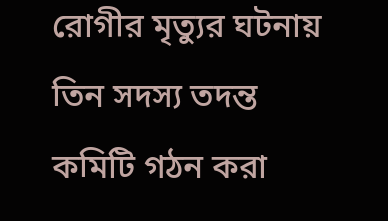রোগীর মৃত্যুর ঘটনায় তিন সদস্য তদন্ত কমিটি গঠন করা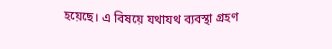হয়েছে। এ বিষয়ে যথাযথ ব্যবস্থা গ্রহণ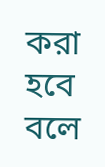করা হবে বলে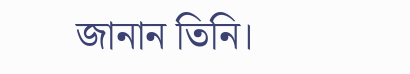জানান তিনি।